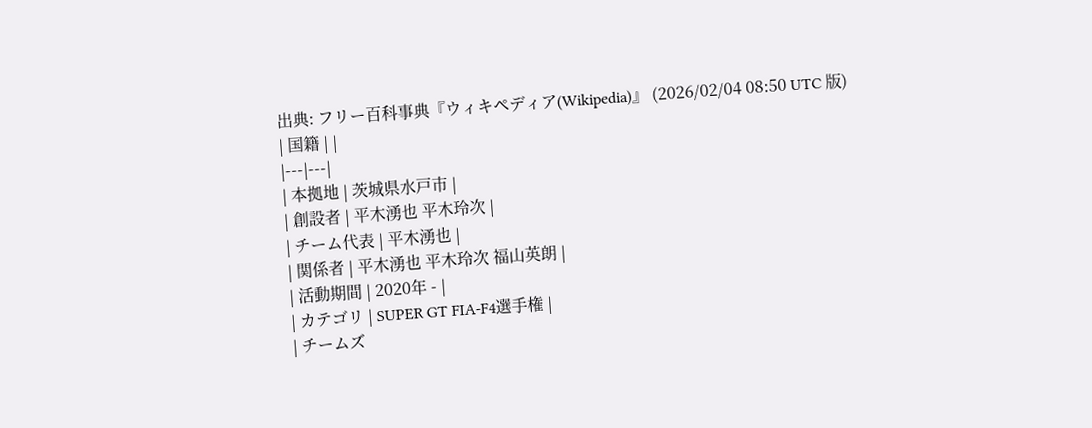出典: フリー百科事典『ウィキペディア(Wikipedia)』 (2026/02/04 08:50 UTC 版)
| 国籍 | |
|---|---|
| 本拠地 | 茨城県水戸市 |
| 創設者 | 平木湧也 平木玲次 |
| チーム代表 | 平木湧也 |
| 関係者 | 平木湧也 平木玲次 福山英朗 |
| 活動期間 | 2020年 - |
| カテゴリ | SUPER GT FIA-F4選手権 |
| チームズ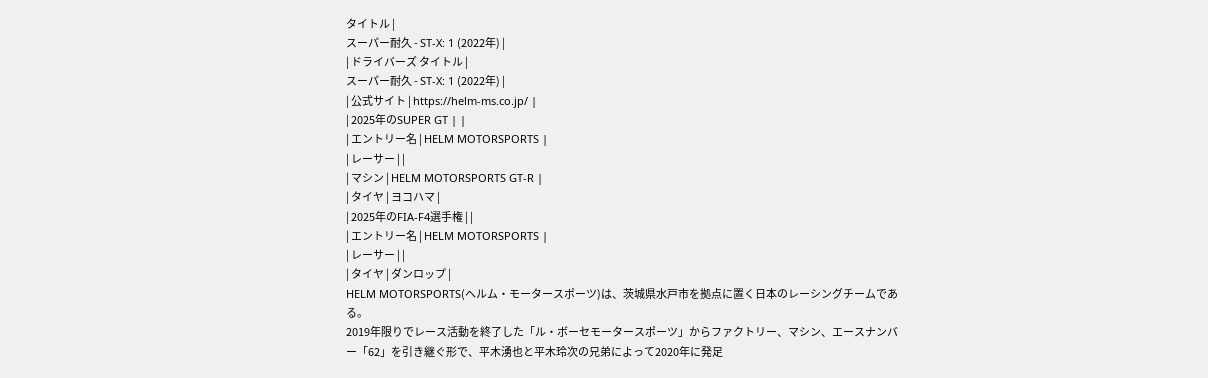タイトル |
スーパー耐久 - ST-X: 1 (2022年) |
| ドライバーズ タイトル |
スーパー耐久 - ST-X: 1 (2022年) |
| 公式サイト | https://helm-ms.co.jp/ |
| 2025年のSUPER GT | |
| エントリー名 | HELM MOTORSPORTS |
| レーサー | |
| マシン | HELM MOTORSPORTS GT-R |
| タイヤ | ヨコハマ |
| 2025年のFIA-F4選手権 | |
| エントリー名 | HELM MOTORSPORTS |
| レーサー | |
| タイヤ | ダンロップ |
HELM MOTORSPORTS(ヘルム・モータースポーツ)は、茨城県水戸市を拠点に置く日本のレーシングチームである。
2019年限りでレース活動を終了した「ル・ボーセモータースポーツ」からファクトリー、マシン、エースナンバー「62」を引き継ぐ形で、平木湧也と平木玲次の兄弟によって2020年に発足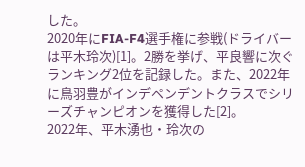した。
2020年にFIA-F4選手権に参戦(ドライバーは平木玲次)[1]。2勝を挙げ、平良響に次ぐランキング2位を記録した。また、2022年に鳥羽豊がインデペンデントクラスでシリーズチャンピオンを獲得した[2]。
2022年、平木湧也・玲次の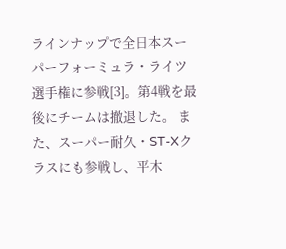ラインナップで全日本スーパーフォーミュラ・ライツ選手権に参戦[3]。第4戦を最後にチームは撤退した。 また、スーパー耐久・ST-Xクラスにも参戦し、平木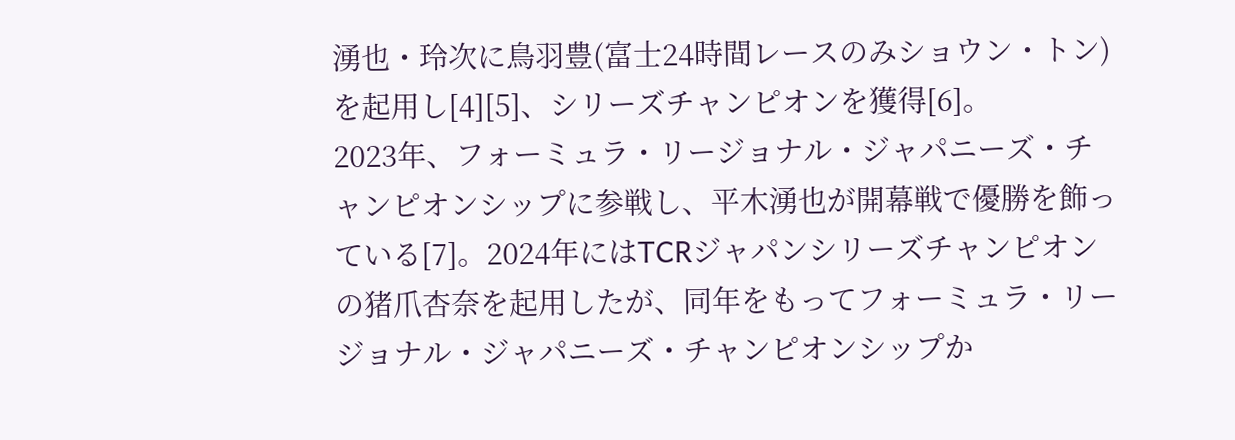湧也・玲次に鳥羽豊(富士24時間レースのみショウン・トン)を起用し[4][5]、シリーズチャンピオンを獲得[6]。
2023年、フォーミュラ・リージョナル・ジャパニーズ・チャンピオンシップに参戦し、平木湧也が開幕戦で優勝を飾っている[7]。2024年にはTCRジャパンシリーズチャンピオンの猪爪杏奈を起用したが、同年をもってフォーミュラ・リージョナル・ジャパニーズ・チャンピオンシップか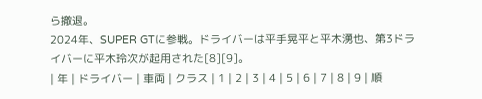ら撤退。
2024年、SUPER GTに参戦。ドライバーは平手晃平と平木湧也、第3ドライバーに平木玲次が起用された[8][9]。
| 年 | ドライバー | 車両 | クラス | 1 | 2 | 3 | 4 | 5 | 6 | 7 | 8 | 9 | 順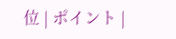位 | ポイント |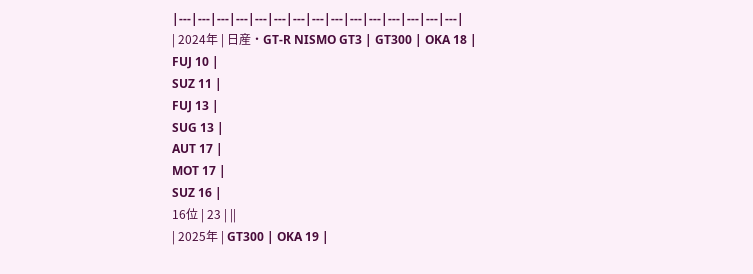|---|---|---|---|---|---|---|---|---|---|---|---|---|---|---|
| 2024年 | 日産・GT-R NISMO GT3 | GT300 | OKA 18 |
FUJ 10 |
SUZ 11 |
FUJ 13 |
SUG 13 |
AUT 17 |
MOT 17 |
SUZ 16 |
16位 | 23 | ||
| 2025年 | GT300 | OKA 19 |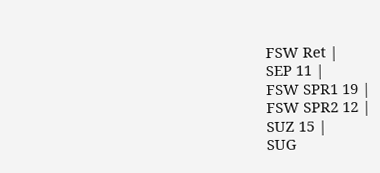FSW Ret |
SEP 11 |
FSW SPR1 19 |
FSW SPR2 12 |
SUZ 15 |
SUG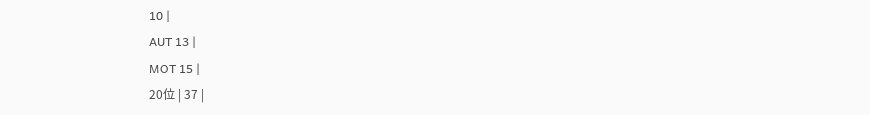10 |
AUT 13 |
MOT 15 |
20位 | 37 |